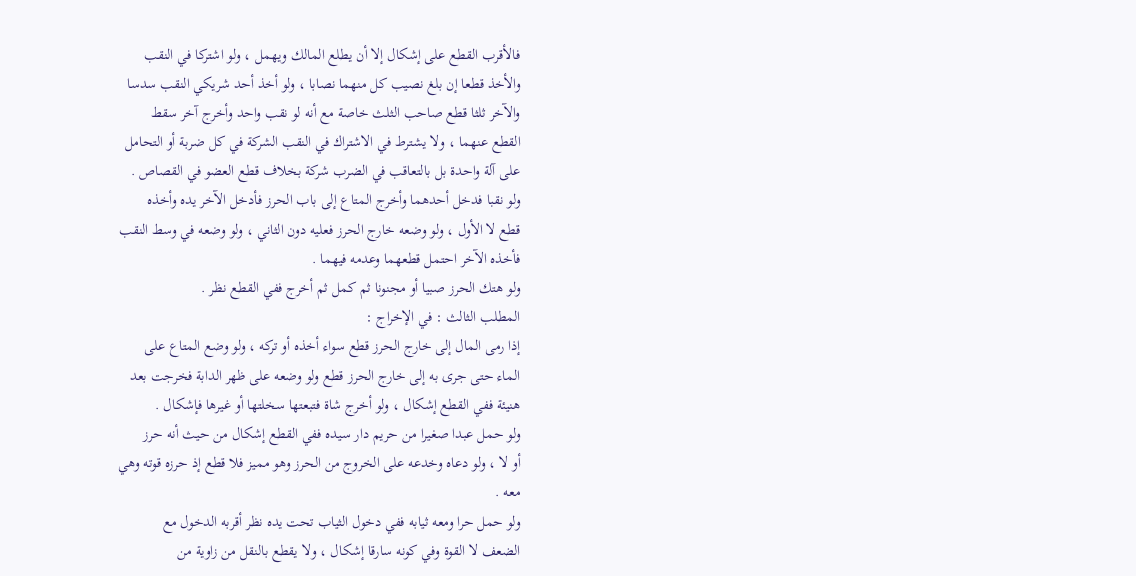فالأقرب القطع على إشكال إلا أن يطلع المالك ويهمل ، ولو اشتركا في النقب
والأخذ قطعا إن بلغ نصيب كل منهما نصابا ، ولو أخذ أحد شريكي النقب سدسا
والآخر ثلثا قطع صاحب الثلث خاصة مع أنه لو نقب واحد وأخرج آخر سقط
القطع عنهما ، ولا يشترط في الاشتراك في النقب الشركة في كل ضربة أو التحامل
على آلة واحدة بل بالتعاقب في الضرب شركة بخلاف قطع العضو في القصاص .
ولو نقبا فدخل أحدهما وأخرج المتاع إلى باب الحرز فأدخل الآخر يده وأخذه
قطع لا الأول ، ولو وضعه خارج الحرز فعليه دون الثاني ، ولو وضعه في وسط النقب
فأخذه الآخر احتمل قطعهما وعدمه فيهما .
ولو هتك الحرز صبيا أو مجنونا ثم كمل ثم أخرج ففي القطع نظر .
المطلب الثالث : في الإخراج :
إذا رمى المال إلى خارج الحرز قطع سواء أخذه أو تركه ، ولو وضع المتاع على
الماء حتى جرى به إلى خارج الحرز قطع ولو وضعه على ظهر الدابة فخرجت بعد
هنيئة ففي القطع إشكال ، ولو أخرج شاة فتبعتها سخلتها أو غيرها فإشكال .
ولو حمل عبدا صغيرا من حريم دار سيده ففي القطع إشكال من حيث أنه حرز
أو لا ، ولو دعاه وخدعه على الخروج من الحرز وهو مميز فلا قطع إذ حرزه قوته وهي
معه .
ولو حمل حرا ومعه ثيابه ففي دخول الثياب تحت يده نظر أقربه الدخول مع
الضعف لا القوة وفي كونه سارقا إشكال ، ولا يقطع بالنقل من زاوية من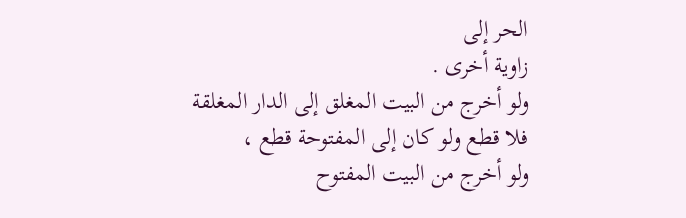الحر إلى
زاوية أخرى .
ولو أخرج من البيت المغلق إلى الدار المغلقة فلا قطع ولو كان إلى المفتوحة قطع ،
ولو أخرج من البيت المفتوح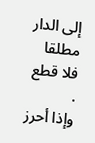إلى الدار مطلقا فلا قطع .
وإذا أحرز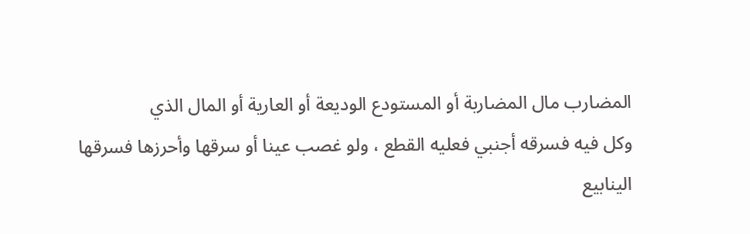المضارب مال المضاربة أو المستودع الوديعة أو العارية أو المال الذي
وكل فيه فسرقه أجنبي فعليه القطع ، ولو غصب عينا أو سرقها وأحرزها فسرقها
الينابيع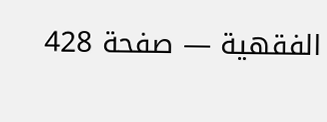الفقهية — صفحة 428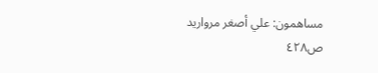مساهمون: علي أصغر مرواريد
ص٤٢٨